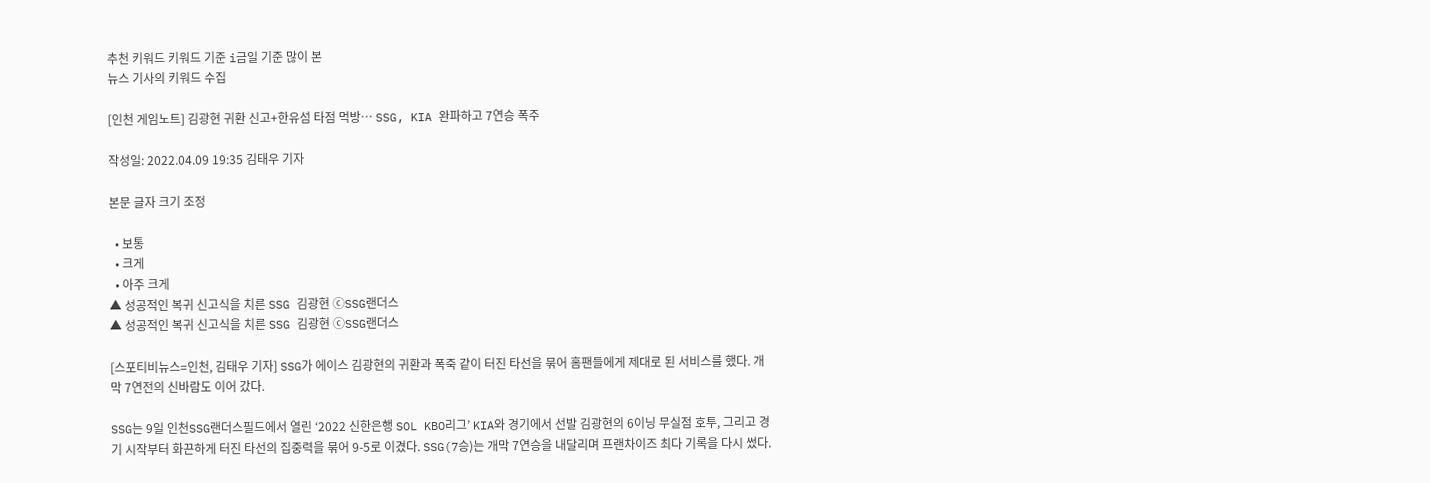추천 키워드 키워드 기준 i금일 기준 많이 본
뉴스 기사의 키워드 수집

[인천 게임노트] 김광현 귀환 신고+한유섬 타점 먹방… SSG, KIA 완파하고 7연승 폭주

작성일: 2022.04.09 19:35 김태우 기자

본문 글자 크기 조정

  • 보통
  • 크게
  • 아주 크게
▲ 성공적인 복귀 신고식을 치른 SSG 김광현 ⓒSSG랜더스
▲ 성공적인 복귀 신고식을 치른 SSG 김광현 ⓒSSG랜더스

[스포티비뉴스=인천, 김태우 기자] SSG가 에이스 김광현의 귀환과 폭죽 같이 터진 타선을 묶어 홈팬들에게 제대로 된 서비스를 했다. 개막 7연전의 신바람도 이어 갔다.

SSG는 9일 인천SSG랜더스필드에서 열린 ‘2022 신한은행 SOL KBO리그’ KIA와 경기에서 선발 김광현의 6이닝 무실점 호투, 그리고 경기 시작부터 화끈하게 터진 타선의 집중력을 묶어 9-5로 이겼다. SSG(7승)는 개막 7연승을 내달리며 프랜차이즈 최다 기록을 다시 썼다.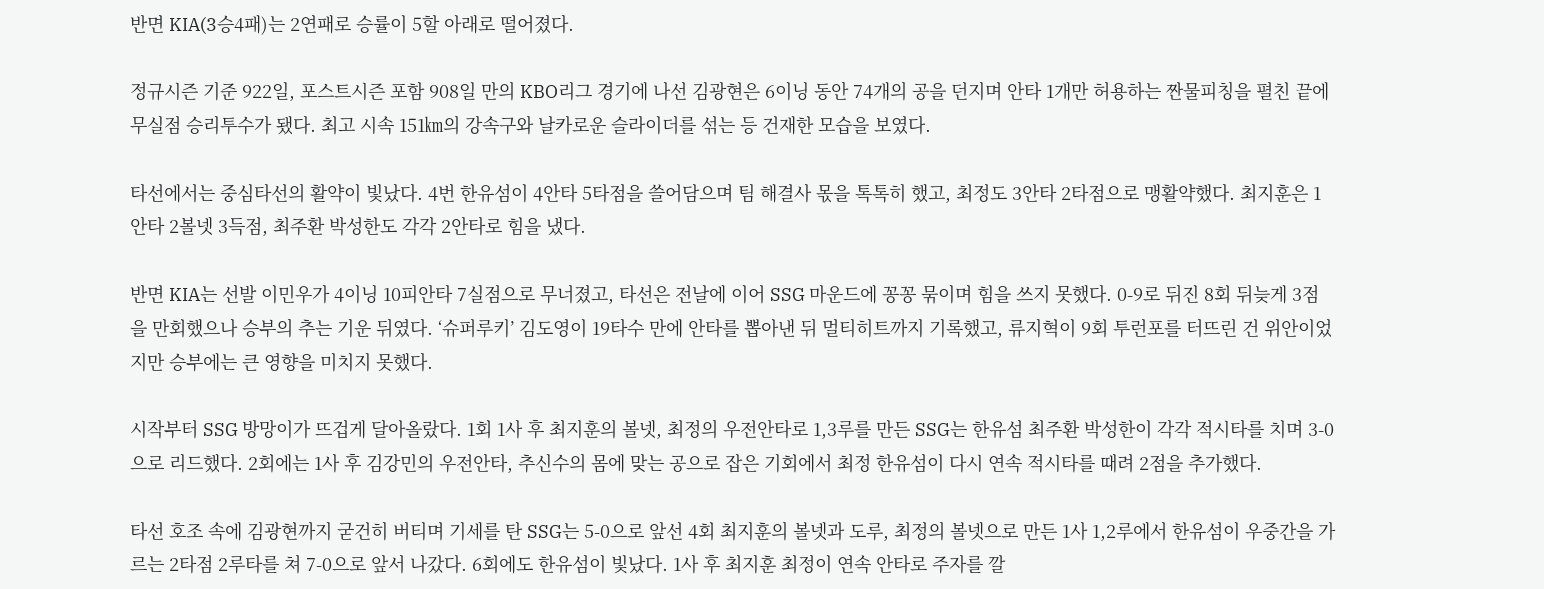반면 KIA(3승4패)는 2연패로 승률이 5할 아래로 떨어졌다.

정규시즌 기준 922일, 포스트시즌 포함 908일 만의 KBO리그 경기에 나선 김광현은 6이닝 동안 74개의 공을 던지며 안타 1개만 허용하는 짠물피칭을 펼친 끝에 무실점 승리투수가 됐다. 최고 시속 151㎞의 강속구와 날카로운 슬라이더를 섞는 등 건재한 모습을 보였다.

타선에서는 중심타선의 활약이 빛났다. 4번 한유섬이 4안타 5타점을 쓸어담으며 팀 해결사 몫을 톡톡히 했고, 최정도 3안타 2타점으로 맹활약했다. 최지훈은 1안타 2볼넷 3득점, 최주환 박성한도 각각 2안타로 힘을 냈다.

반면 KIA는 선발 이민우가 4이닝 10피안타 7실점으로 무너졌고, 타선은 전날에 이어 SSG 마운드에 꽁꽁 묶이며 힘을 쓰지 못했다. 0-9로 뒤진 8회 뒤늦게 3점을 만회했으나 승부의 추는 기운 뒤였다. ‘슈퍼루키’ 김도영이 19타수 만에 안타를 뽑아낸 뒤 멀티히트까지 기록했고, 류지혁이 9회 투런포를 터뜨린 건 위안이었지만 승부에는 큰 영향을 미치지 못했다.

시작부터 SSG 방망이가 뜨겁게 달아올랐다. 1회 1사 후 최지훈의 볼넷, 최정의 우전안타로 1,3루를 만든 SSG는 한유섬 최주환 박성한이 각각 적시타를 치며 3-0으로 리드했다. 2회에는 1사 후 김강민의 우전안타, 추신수의 몸에 맞는 공으로 잡은 기회에서 최정 한유섬이 다시 연속 적시타를 때려 2점을 추가했다.

타선 호조 속에 김광현까지 굳건히 버티며 기세를 탄 SSG는 5-0으로 앞선 4회 최지훈의 볼넷과 도루, 최정의 볼넷으로 만든 1사 1,2루에서 한유섬이 우중간을 가르는 2타점 2루타를 쳐 7-0으로 앞서 나갔다. 6회에도 한유섬이 빛났다. 1사 후 최지훈 최정이 연속 안타로 주자를 깔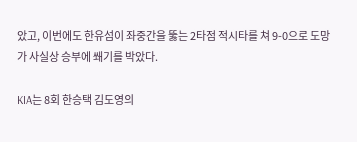았고, 이번에도 한유섬이 좌중간을 뚫는 2타점 적시타를 쳐 9-0으로 도망가 사실상 승부에 쐐기를 박았다.

KIA는 8회 한승택 김도영의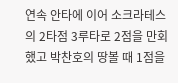연속 안타에 이어 소크라테스의 2타점 3루타로 2점을 만회했고 박찬호의 땅볼 때 1점을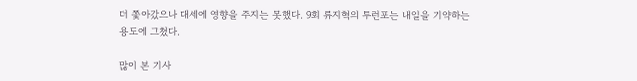더 쫓아갔으나 대세에 영향을 주지는 못했다. 9회 류지혁의 투런포는 내일을 기약하는 용도에 그쳤다.

많이 본 기사